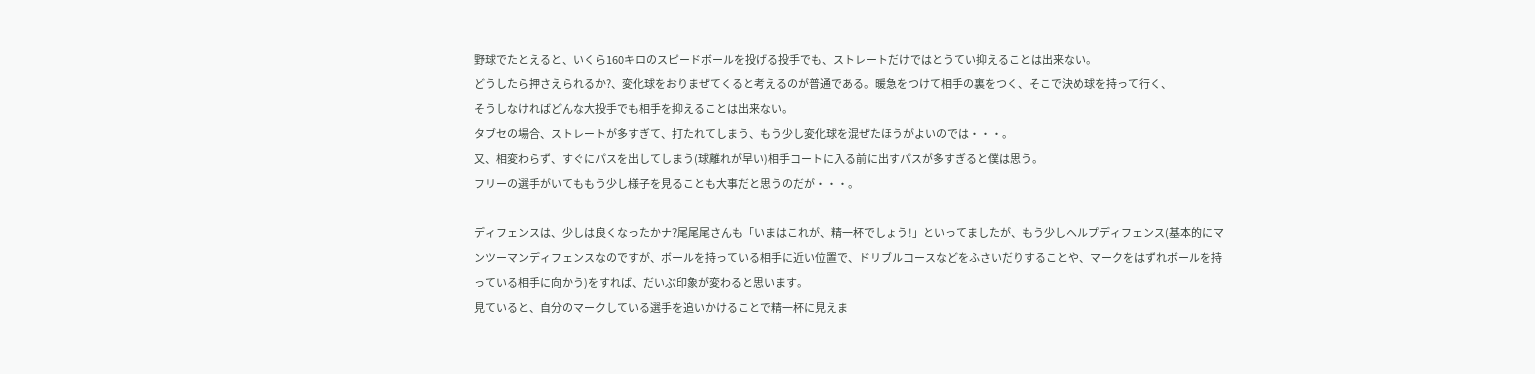野球でたとえると、いくら160キロのスピードボールを投げる投手でも、ストレートだけではとうてい抑えることは出来ない。
どうしたら押さえられるか?、変化球をおりまぜてくると考えるのが普通である。暖急をつけて相手の裏をつく、そこで決め球を持って行く、
そうしなければどんな大投手でも相手を抑えることは出来ない。
タブセの場合、ストレートが多すぎて、打たれてしまう、もう少し変化球を混ぜたほうがよいのでは・・・。
又、相変わらず、すぐにパスを出してしまう(球離れが早い)相手コートに入る前に出すパスが多すぎると僕は思う。
フリーの選手がいてももう少し様子を見ることも大事だと思うのだが・・・。

ディフェンスは、少しは良くなったかナ?尾尾尾さんも「いまはこれが、精一杯でしょう!」といってましたが、もう少しヘルプディフェンス(基本的にマンツーマンディフェンスなのですが、ボールを持っている相手に近い位置で、ドリブルコースなどをふさいだりすることや、マークをはずれボールを持っている相手に向かう)をすれば、だいぶ印象が変わると思います。
見ていると、自分のマークしている選手を追いかけることで精一杯に見えま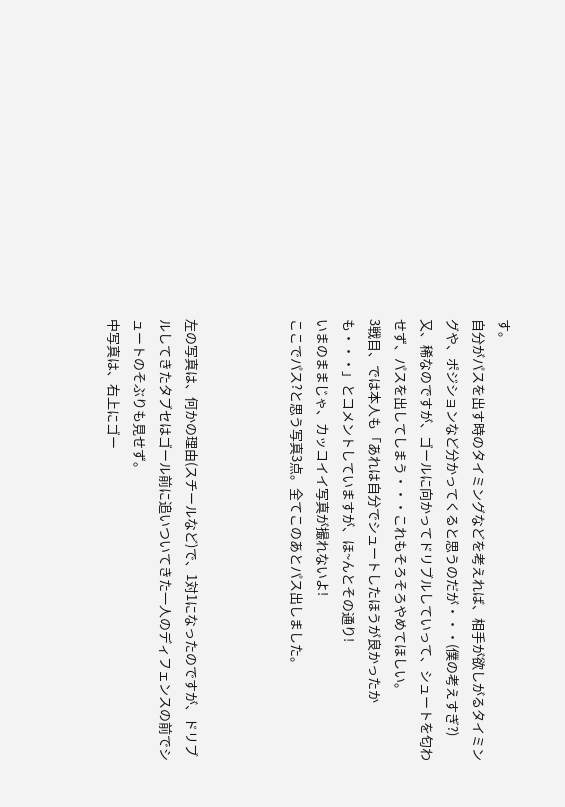す。
自分がパスを出す時のタイミングなどを考えれば、相手が欲しがるタイミングや、ポジションなど分かってくると思うのだが・・・(僕の考えすぎ?)
又、稀なのですが、ゴールに向かってドリブルしていって、シュートを匂わせず、パスを出してしまう・・・これもそろそろやめてほしい。
3戦目、では本人も「あれは自分でシュートしたほうが良かったかも・・・」とコメントしていますが、ほ~んとその通り!
いまのままじゃ、カッコイイ写真が撮れないよ!
ここでパス?と思う写真3点。全てこのあとパス出しました。



左の写真は、何かの理由(スチールなど)で、1対1になったのですが、ドリブルしてきたタブセはゴール前に追いついてきた一人のディフェンスの前でシュートのそぶりも見せず。
中写真は、右上にゴー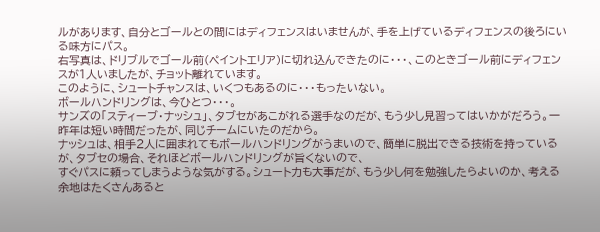ルがあります、自分とゴールとの間にはディフェンスはいませんが、手を上げているディフェンスの後ろにいる味方にパス。
右写真は、ドリブルでゴール前(ペイントエリア)に切れ込んできたのに・・・、このときゴール前にディフェンスが1人いましたが、チョット離れています。
このように、シュートチャンスは、いくつもあるのに・・・もったいない。
ボールハンドリングは、今ひとつ・・・。
サンズの「スティーブ・ナッシュ」、タブセがあこがれる選手なのだが、もう少し見習ってはいかがだろう。一昨年は短い時間だったが、同じチームにいたのだから。
ナッシュは、相手2人に囲まれてもボールハンドリングがうまいので、簡単に脱出できる技術を持っているが、タブセの場合、それほどボールハンドリングが旨くないので、
すぐパスに頼ってしまうような気がする。シュート力も大事だが、もう少し何を勉強したらよいのか、考える余地はたくさんあると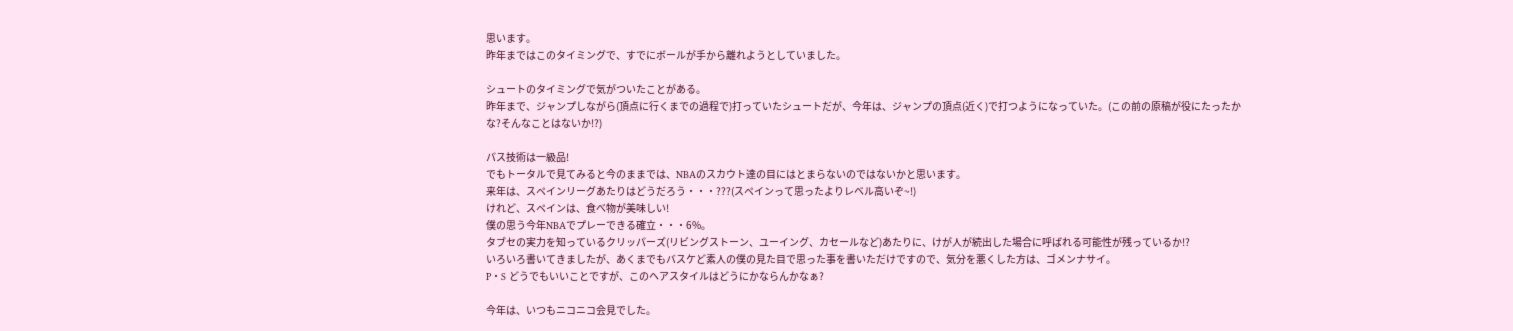思います。
昨年まではこのタイミングで、すでにボールが手から離れようとしていました。

シュートのタイミングで気がついたことがある。
昨年まで、ジャンプしながら(頂点に行くまでの過程で)打っていたシュートだが、今年は、ジャンプの頂点(近く)で打つようになっていた。(この前の原稿が役にたったかな?そんなことはないか!?)

パス技術は一級品!
でもトータルで見てみると今のままでは、NBAのスカウト達の目にはとまらないのではないかと思います。
来年は、スペインリーグあたりはどうだろう・・・???(スペインって思ったよりレベル高いぞ~!)
けれど、スペインは、食べ物が美味しい!
僕の思う今年NBAでプレーできる確立・・・6%。
タブセの実力を知っているクリッパーズ(リビングストーン、ユーイング、カセールなど)あたりに、けが人が続出した場合に呼ばれる可能性が残っているか!?
いろいろ書いてきましたが、あくまでもバスケど素人の僕の見た目で思った事を書いただけですので、気分を悪くした方は、ゴメンナサイ。
P・S どうでもいいことですが、このヘアスタイルはどうにかならんかなぁ?

今年は、いつもニコニコ会見でした。